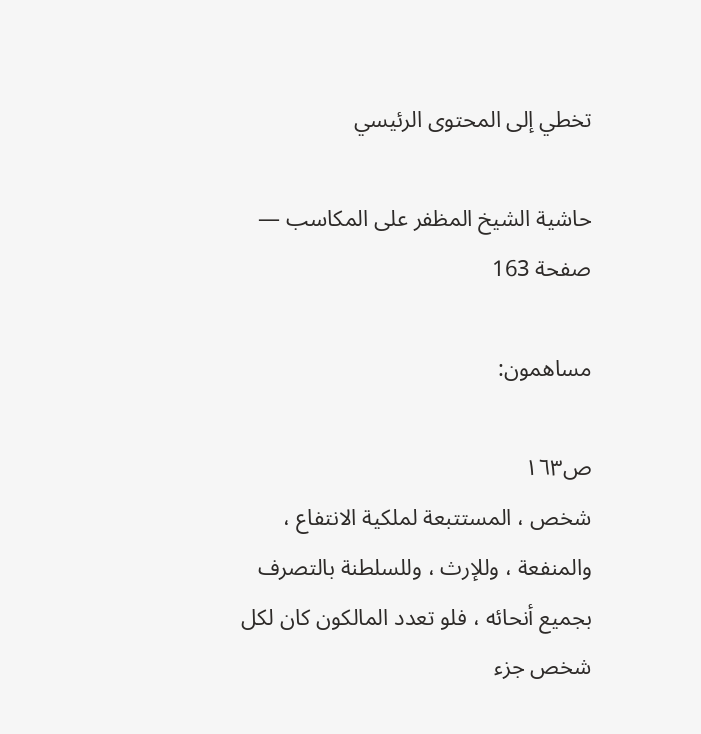تخطي إلى المحتوى الرئيسي

حاشية الشيخ المظفر على المكاسب — صفحة 163

مساهمون:

ص١٦٣
شخص ، المستتبعة لملكية الانتفاع ، والمنفعة ، وللإرث ، وللسلطنة بالتصرف بجميع أنحائه ، فلو تعدد المالكون كان لكل شخص جزء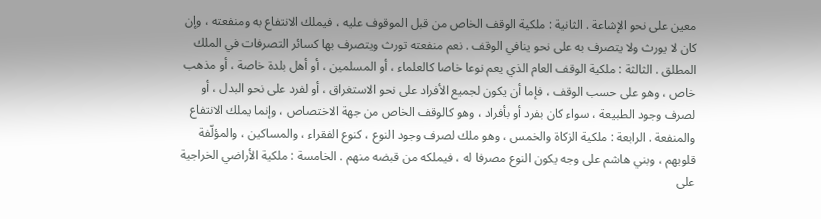معين على نحو الإشاعة . الثانية : ملكية الوقف الخاص من قبل الموقوف عليه ، فيملك الانتفاع به ومنفعته ، وإن كان لا يورث ولا يتصرف به على نحو ينافي الوقف . نعم منفعته تورث ويتصرف بها كسائر التصرفات في الملك المطلق . الثالثة : ملكية الوقف العام الذي يعم نوعا خاصا كالعلماء ، أو المسلمين ، أو أهل بلدة خاصة ، أو مذهب خاص ، وهو على حسب الوقف ، فإما أن يكون لجميع الأفراد على نحو الاستغراق ، أو لفرد على نحو البدل ، أو لصرف وجود الطبيعة ، سواء كان بفرد أو بأفراد ، وهو كالوقف الخاص من جهة الاختصاص ، وإنما يملك الانتفاع والمنفعة . الرابعة : ملكية الزكاة والخمس ، وهو ملك لصرف وجود النوع ، كنوع الفقراء ، والمساكين ، والمؤلّفة قلوبهم ، وبني هاشم على وجه يكون النوع مصرفا له ، فيملكه من قبضه منهم . الخامسة : ملكية الأراضي الخراجية على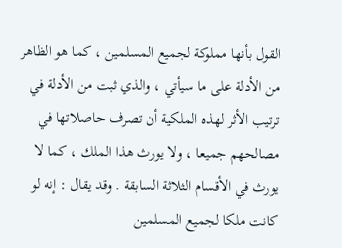القول بأنها مملوكة لجميع المسلمين ، كما هو الظاهر من الأدلة على ما سيأتي ، والذي ثبت من الأدلة في ترتيب الأثر لهذه الملكية أن تصرف حاصلاتها في مصالحهم جميعا ، ولا يورث هذا الملك ، كما لا يورث في الأقسام الثلاثة السابقة . وقد يقال : إنه لو كانت ملكا لجميع المسلمين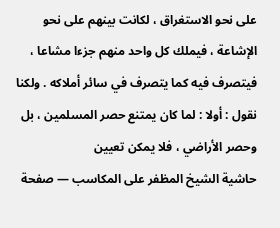على نحو الاستغراق ، لكانت بينهم على نحو الإشاعة ، فيملك كل واحد منهم جزءا مشاعا ، فيتصرف فيه كما يتصرف في سائر أملاكه . ولكنا نقول : أولا : لما كان يمتنع حصر المسلمين ، بل وحصر الأراضي ، فلا يمكن تعيين
حاشية الشيخ المظفر على المكاسب — صفحة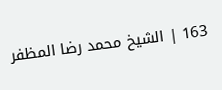163 | الشيخ محمد رضا المظفر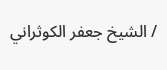/ الشيخ جعفر الكوثراني